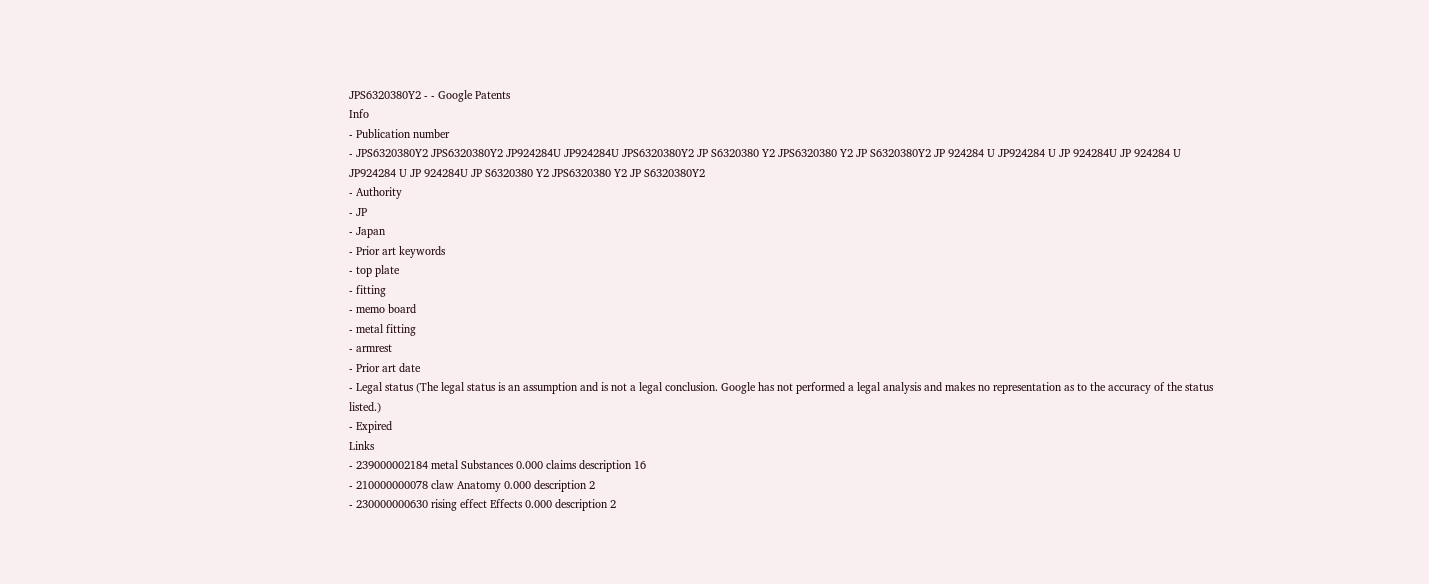JPS6320380Y2 - - Google Patents
Info
- Publication number
- JPS6320380Y2 JPS6320380Y2 JP924284U JP924284U JPS6320380Y2 JP S6320380 Y2 JPS6320380 Y2 JP S6320380Y2 JP 924284 U JP924284 U JP 924284U JP 924284 U JP924284 U JP 924284U JP S6320380 Y2 JPS6320380 Y2 JP S6320380Y2
- Authority
- JP
- Japan
- Prior art keywords
- top plate
- fitting
- memo board
- metal fitting
- armrest
- Prior art date
- Legal status (The legal status is an assumption and is not a legal conclusion. Google has not performed a legal analysis and makes no representation as to the accuracy of the status listed.)
- Expired
Links
- 239000002184 metal Substances 0.000 claims description 16
- 210000000078 claw Anatomy 0.000 description 2
- 230000000630 rising effect Effects 0.000 description 2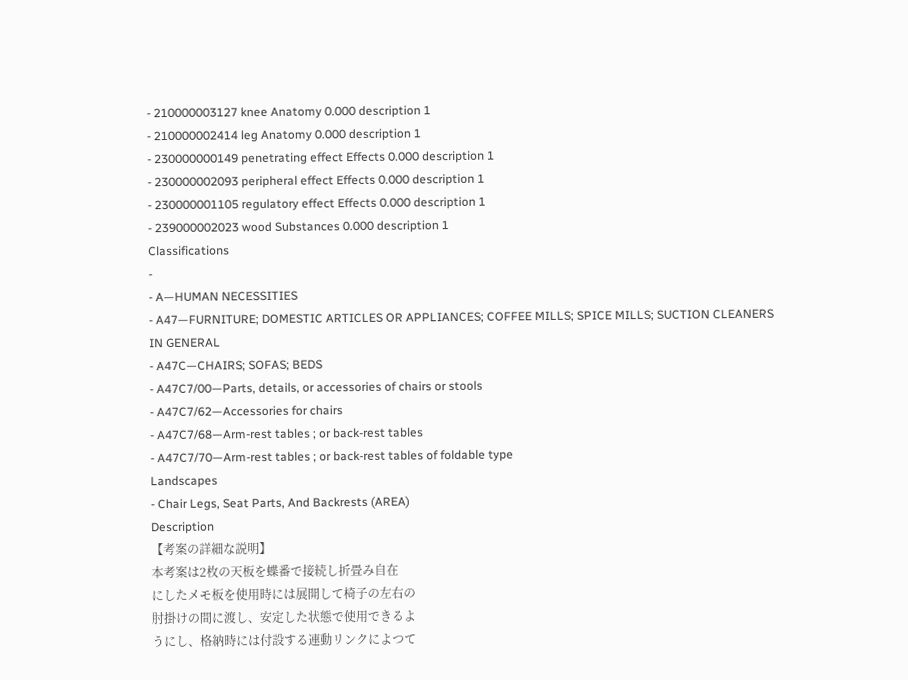- 210000003127 knee Anatomy 0.000 description 1
- 210000002414 leg Anatomy 0.000 description 1
- 230000000149 penetrating effect Effects 0.000 description 1
- 230000002093 peripheral effect Effects 0.000 description 1
- 230000001105 regulatory effect Effects 0.000 description 1
- 239000002023 wood Substances 0.000 description 1
Classifications
-
- A—HUMAN NECESSITIES
- A47—FURNITURE; DOMESTIC ARTICLES OR APPLIANCES; COFFEE MILLS; SPICE MILLS; SUCTION CLEANERS IN GENERAL
- A47C—CHAIRS; SOFAS; BEDS
- A47C7/00—Parts, details, or accessories of chairs or stools
- A47C7/62—Accessories for chairs
- A47C7/68—Arm-rest tables ; or back-rest tables
- A47C7/70—Arm-rest tables ; or back-rest tables of foldable type
Landscapes
- Chair Legs, Seat Parts, And Backrests (AREA)
Description
【考案の詳細な説明】
本考案は2枚の天板を蝶番で接続し折畳み自在
にしたメモ板を使用時には展開して椅子の左右の
肘掛けの間に渡し、安定した状態で使用できるよ
うにし、格納時には付設する連動リンクによつて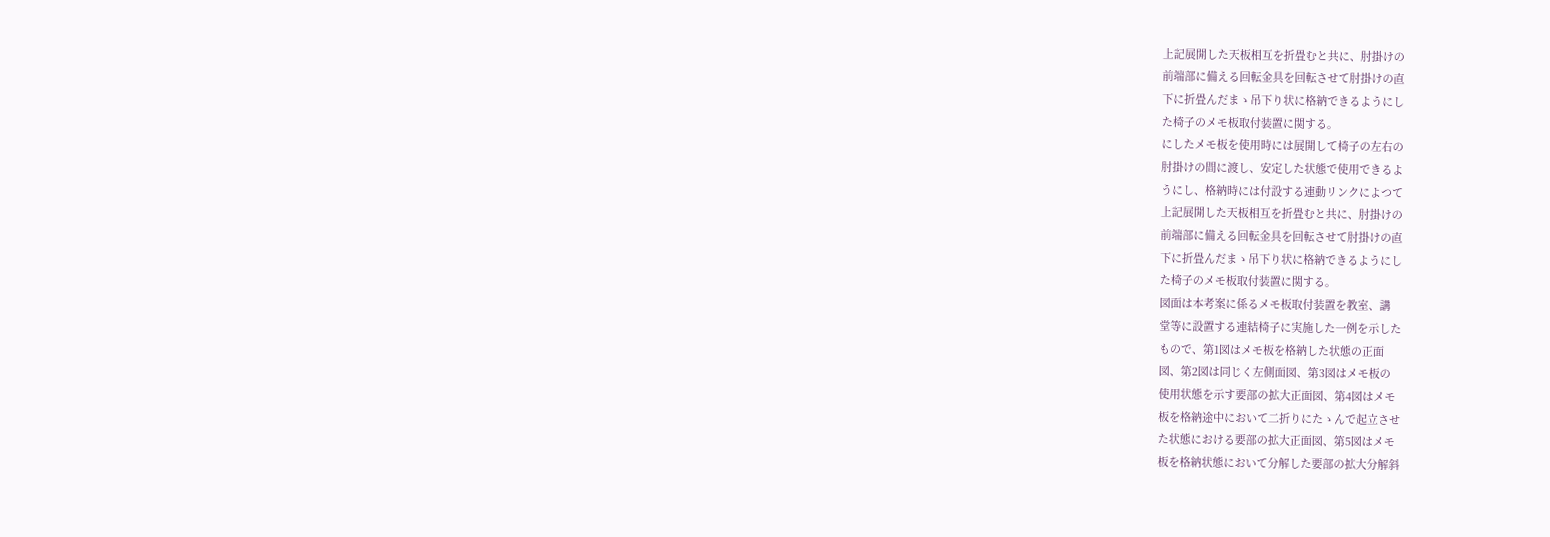上記展開した天板相互を折畳むと共に、肘掛けの
前端部に備える回転金具を回転させて肘掛けの直
下に折畳んだまゝ吊下り状に格納できるようにし
た椅子のメモ板取付装置に関する。
にしたメモ板を使用時には展開して椅子の左右の
肘掛けの間に渡し、安定した状態で使用できるよ
うにし、格納時には付設する連動リンクによつて
上記展開した天板相互を折畳むと共に、肘掛けの
前端部に備える回転金具を回転させて肘掛けの直
下に折畳んだまゝ吊下り状に格納できるようにし
た椅子のメモ板取付装置に関する。
図面は本考案に係るメモ板取付装置を教室、講
堂等に設置する連結椅子に実施した一例を示した
もので、第1図はメモ板を格納した状態の正面
図、第2図は同じく左側面図、第3図はメモ板の
使用状態を示す要部の拡大正面図、第4図はメモ
板を格納途中において二折りにたゝんで起立させ
た状態における要部の拡大正面図、第5図はメモ
板を格納状態において分解した要部の拡大分解斜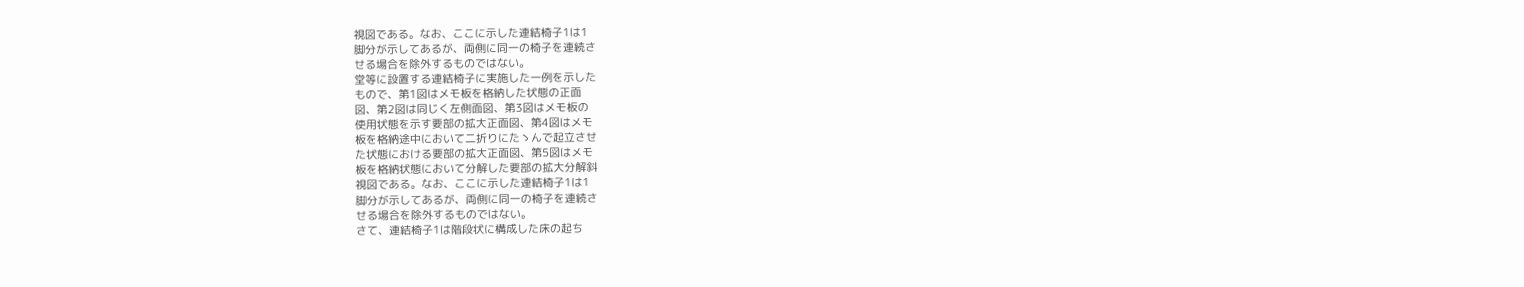視図である。なお、ここに示した連結椅子1は1
脚分が示してあるが、両側に同一の椅子を連続さ
せる場合を除外するものではない。
堂等に設置する連結椅子に実施した一例を示した
もので、第1図はメモ板を格納した状態の正面
図、第2図は同じく左側面図、第3図はメモ板の
使用状態を示す要部の拡大正面図、第4図はメモ
板を格納途中において二折りにたゝんで起立させ
た状態における要部の拡大正面図、第5図はメモ
板を格納状態において分解した要部の拡大分解斜
視図である。なお、ここに示した連結椅子1は1
脚分が示してあるが、両側に同一の椅子を連続さ
せる場合を除外するものではない。
さて、連結椅子1は階段状に構成した床の起ち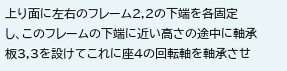上り面に左右のフレーム2,2の下端を各固定
し、このフレームの下端に近い高さの途中に軸承
板3,3を設けてこれに座4の回転軸を軸承させ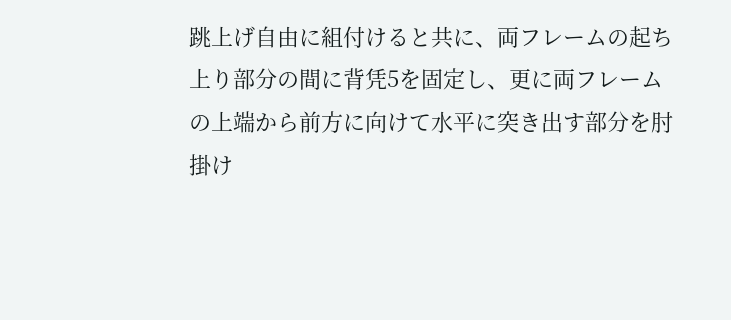跳上げ自由に組付けると共に、両フレームの起ち
上り部分の間に背凭5を固定し、更に両フレーム
の上端から前方に向けて水平に突き出す部分を肘
掛け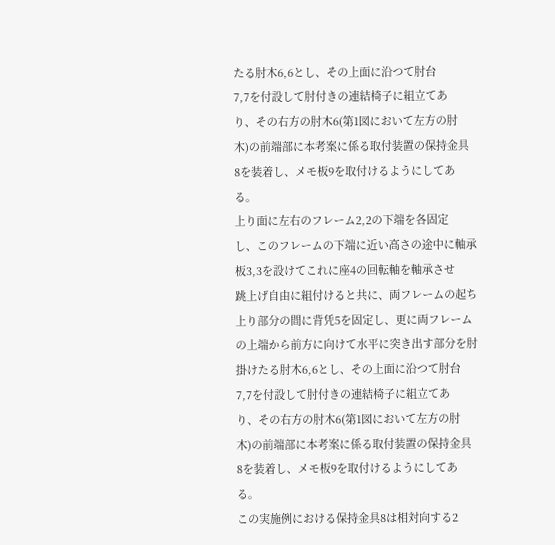たる肘木6,6とし、その上面に沿つて肘台
7,7を付設して肘付きの連結椅子に組立てあ
り、その右方の肘木6(第1図において左方の肘
木)の前端部に本考案に係る取付装置の保持金具
8を装着し、メモ板9を取付けるようにしてあ
る。
上り面に左右のフレーム2,2の下端を各固定
し、このフレームの下端に近い高さの途中に軸承
板3,3を設けてこれに座4の回転軸を軸承させ
跳上げ自由に組付けると共に、両フレームの起ち
上り部分の間に背凭5を固定し、更に両フレーム
の上端から前方に向けて水平に突き出す部分を肘
掛けたる肘木6,6とし、その上面に沿つて肘台
7,7を付設して肘付きの連結椅子に組立てあ
り、その右方の肘木6(第1図において左方の肘
木)の前端部に本考案に係る取付装置の保持金具
8を装着し、メモ板9を取付けるようにしてあ
る。
この実施例における保持金具8は相対向する2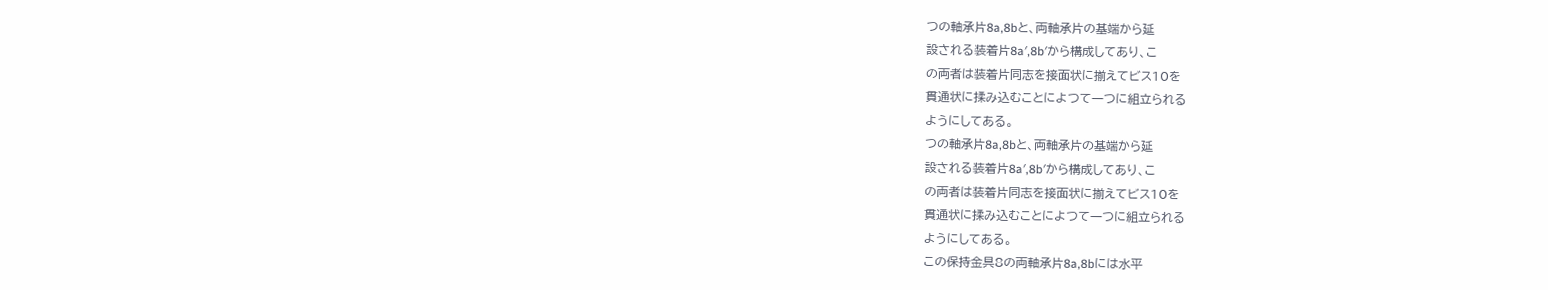つの軸承片8a,8bと、両軸承片の基端から延
設される装着片8a′,8b′から構成してあり、こ
の両者は装着片同志を接面状に揃えてビス10を
貫通状に揉み込むことによつて一つに組立られる
ようにしてある。
つの軸承片8a,8bと、両軸承片の基端から延
設される装着片8a′,8b′から構成してあり、こ
の両者は装着片同志を接面状に揃えてビス10を
貫通状に揉み込むことによつて一つに組立られる
ようにしてある。
この保持金具8の両軸承片8a,8bには水平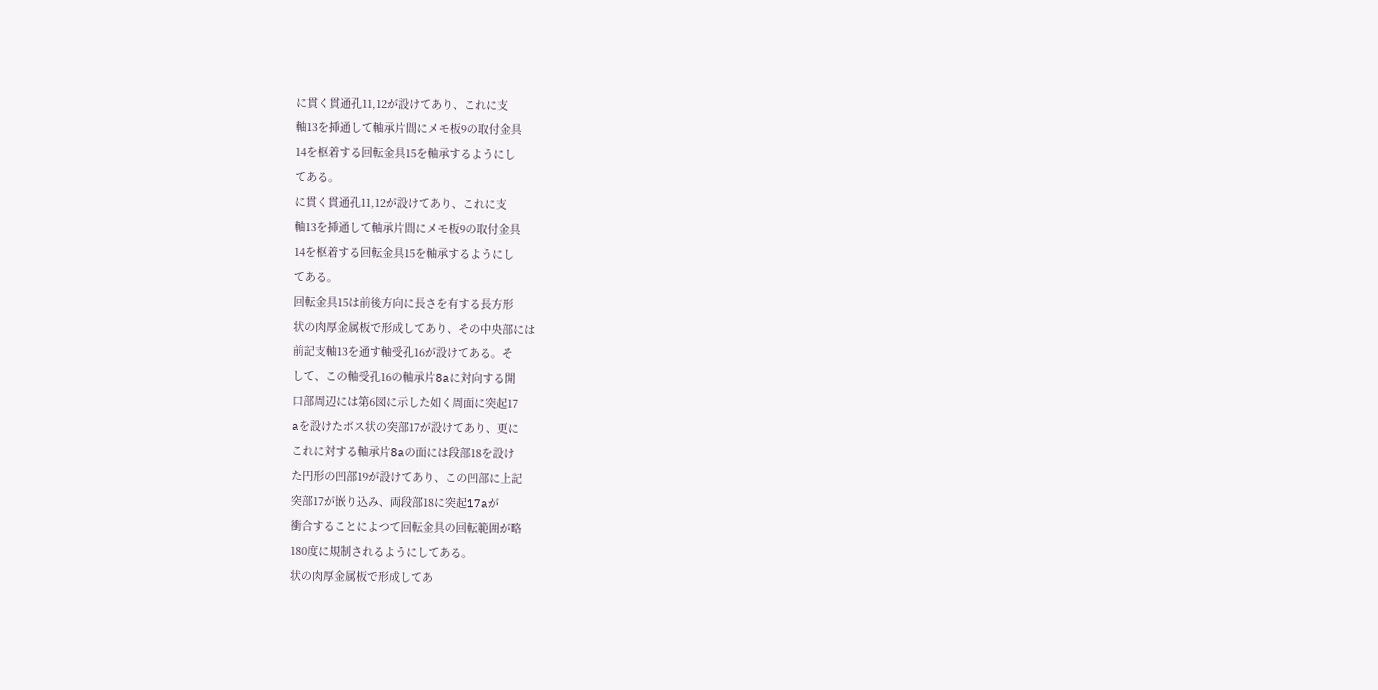に貫く貫通孔11,12が設けてあり、これに支
軸13を挿通して軸承片間にメモ板9の取付金具
14を枢着する回転金具15を軸承するようにし
てある。
に貫く貫通孔11,12が設けてあり、これに支
軸13を挿通して軸承片間にメモ板9の取付金具
14を枢着する回転金具15を軸承するようにし
てある。
回転金具15は前後方向に長さを有する長方形
状の肉厚金属板で形成してあり、その中央部には
前記支軸13を通す軸受孔16が設けてある。そ
して、この軸受孔16の軸承片8aに対向する開
口部周辺には第6図に示した如く周面に突起17
aを設けたボス状の突部17が設けてあり、更に
これに対する軸承片8aの面には段部18を設け
た円形の凹部19が設けてあり、この凹部に上記
突部17が嵌り込み、両段部18に突起17aが
衝合することによつて回転金具の回転範囲が略
180度に規制されるようにしてある。
状の肉厚金属板で形成してあ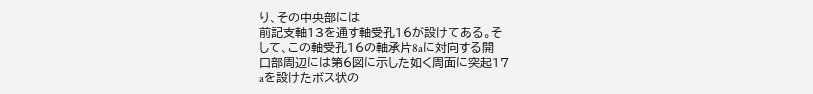り、その中央部には
前記支軸13を通す軸受孔16が設けてある。そ
して、この軸受孔16の軸承片8aに対向する開
口部周辺には第6図に示した如く周面に突起17
aを設けたボス状の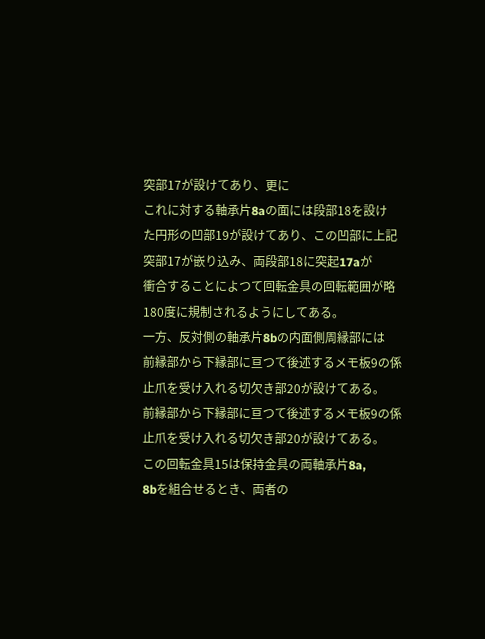突部17が設けてあり、更に
これに対する軸承片8aの面には段部18を設け
た円形の凹部19が設けてあり、この凹部に上記
突部17が嵌り込み、両段部18に突起17aが
衝合することによつて回転金具の回転範囲が略
180度に規制されるようにしてある。
一方、反対側の軸承片8bの内面側周縁部には
前縁部から下縁部に亘つて後述するメモ板9の係
止爪を受け入れる切欠き部20が設けてある。
前縁部から下縁部に亘つて後述するメモ板9の係
止爪を受け入れる切欠き部20が設けてある。
この回転金具15は保持金具の両軸承片8a,
8bを組合せるとき、両者の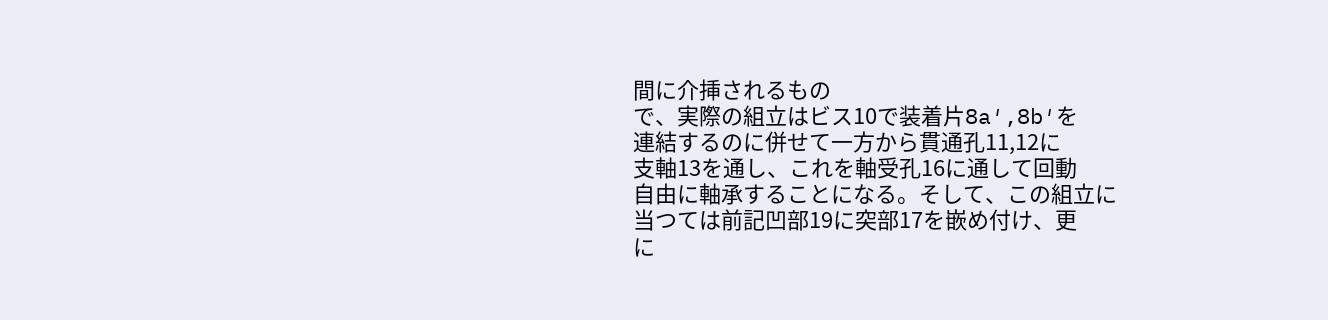間に介挿されるもの
で、実際の組立はビス10で装着片8a′,8b′を
連結するのに併せて一方から貫通孔11,12に
支軸13を通し、これを軸受孔16に通して回動
自由に軸承することになる。そして、この組立に
当つては前記凹部19に突部17を嵌め付け、更
に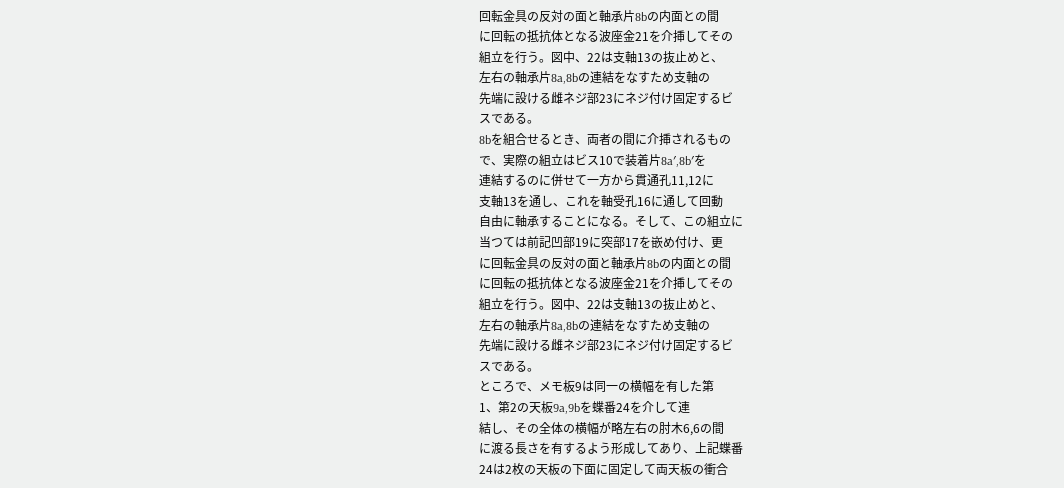回転金具の反対の面と軸承片8bの内面との間
に回転の抵抗体となる波座金21を介挿してその
組立を行う。図中、22は支軸13の抜止めと、
左右の軸承片8a,8bの連結をなすため支軸の
先端に設ける雌ネジ部23にネジ付け固定するビ
スである。
8bを組合せるとき、両者の間に介挿されるもの
で、実際の組立はビス10で装着片8a′,8b′を
連結するのに併せて一方から貫通孔11,12に
支軸13を通し、これを軸受孔16に通して回動
自由に軸承することになる。そして、この組立に
当つては前記凹部19に突部17を嵌め付け、更
に回転金具の反対の面と軸承片8bの内面との間
に回転の抵抗体となる波座金21を介挿してその
組立を行う。図中、22は支軸13の抜止めと、
左右の軸承片8a,8bの連結をなすため支軸の
先端に設ける雌ネジ部23にネジ付け固定するビ
スである。
ところで、メモ板9は同一の横幅を有した第
1、第2の天板9a,9bを蝶番24を介して連
結し、その全体の横幅が略左右の肘木6,6の間
に渡る長さを有するよう形成してあり、上記蝶番
24は2枚の天板の下面に固定して両天板の衝合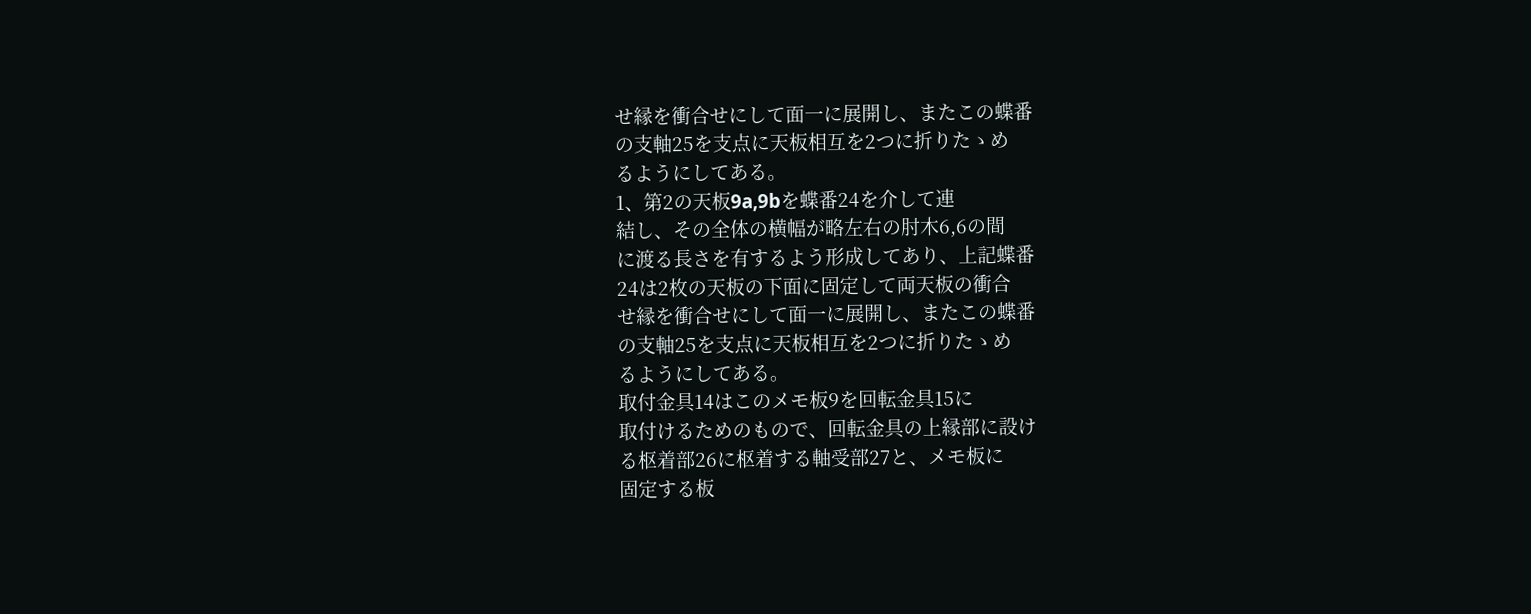せ縁を衝合せにして面一に展開し、またこの蝶番
の支軸25を支点に天板相互を2つに折りたゝめ
るようにしてある。
1、第2の天板9a,9bを蝶番24を介して連
結し、その全体の横幅が略左右の肘木6,6の間
に渡る長さを有するよう形成してあり、上記蝶番
24は2枚の天板の下面に固定して両天板の衝合
せ縁を衝合せにして面一に展開し、またこの蝶番
の支軸25を支点に天板相互を2つに折りたゝめ
るようにしてある。
取付金具14はこのメモ板9を回転金具15に
取付けるためのもので、回転金具の上縁部に設け
る枢着部26に枢着する軸受部27と、メモ板に
固定する板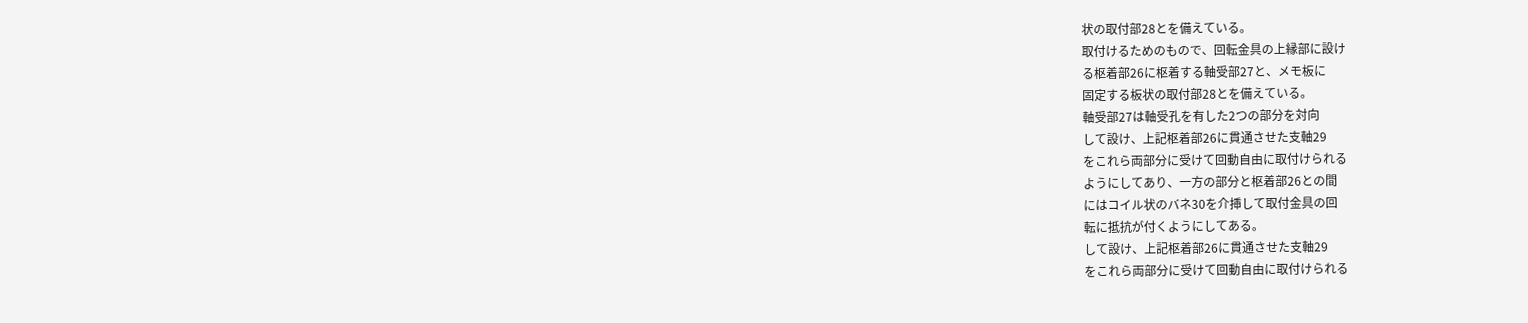状の取付部28とを備えている。
取付けるためのもので、回転金具の上縁部に設け
る枢着部26に枢着する軸受部27と、メモ板に
固定する板状の取付部28とを備えている。
軸受部27は軸受孔を有した2つの部分を対向
して設け、上記枢着部26に貫通させた支軸29
をこれら両部分に受けて回動自由に取付けられる
ようにしてあり、一方の部分と枢着部26との間
にはコイル状のバネ30を介挿して取付金具の回
転に抵抗が付くようにしてある。
して設け、上記枢着部26に貫通させた支軸29
をこれら両部分に受けて回動自由に取付けられる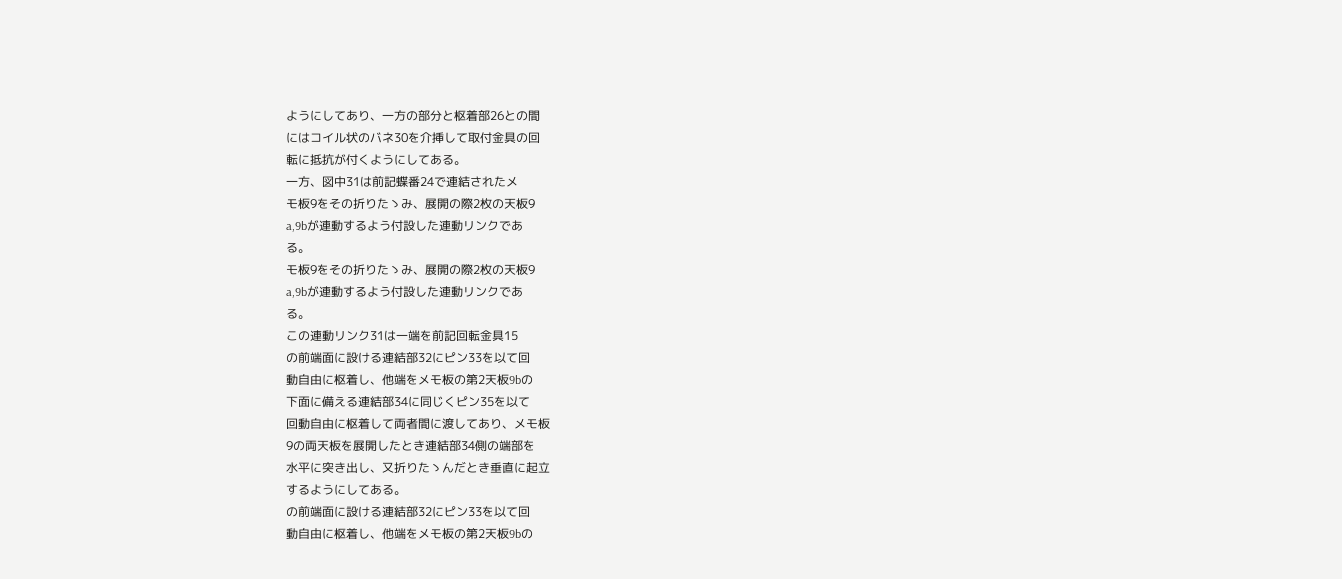ようにしてあり、一方の部分と枢着部26との間
にはコイル状のバネ30を介挿して取付金具の回
転に抵抗が付くようにしてある。
一方、図中31は前記蝶番24で連結されたメ
モ板9をその折りたゝみ、展開の際2枚の天板9
a,9bが連動するよう付設した連動リンクであ
る。
モ板9をその折りたゝみ、展開の際2枚の天板9
a,9bが連動するよう付設した連動リンクであ
る。
この連動リンク31は一端を前記回転金具15
の前端面に設ける連結部32にピン33を以て回
動自由に枢着し、他端をメモ板の第2天板9bの
下面に備える連結部34に同じくピン35を以て
回動自由に枢着して両者間に渡してあり、メモ板
9の両天板を展開したとき連結部34側の端部を
水平に突き出し、又折りたゝんだとき垂直に起立
するようにしてある。
の前端面に設ける連結部32にピン33を以て回
動自由に枢着し、他端をメモ板の第2天板9bの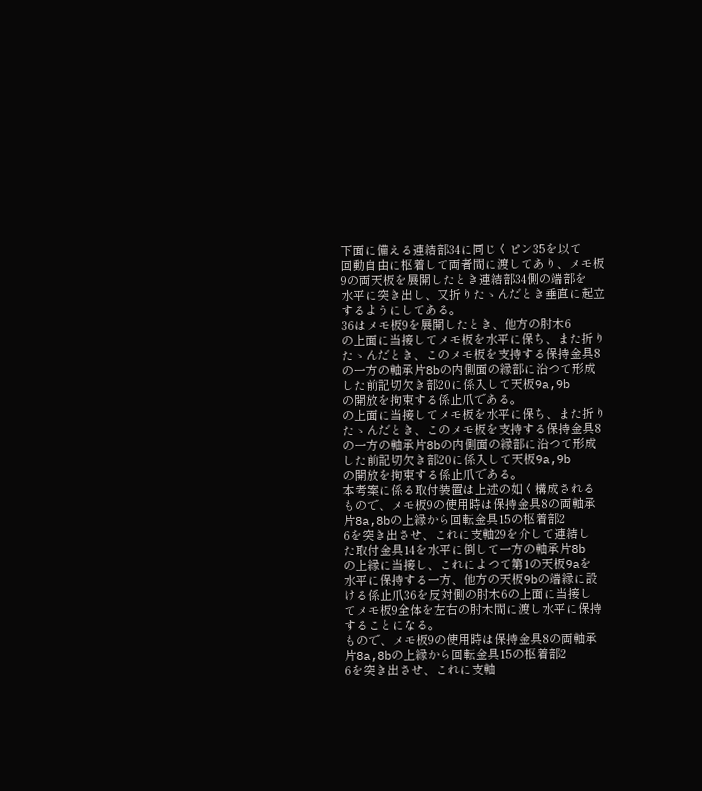下面に備える連結部34に同じくピン35を以て
回動自由に枢着して両者間に渡してあり、メモ板
9の両天板を展開したとき連結部34側の端部を
水平に突き出し、又折りたゝんだとき垂直に起立
するようにしてある。
36はメモ板9を展開したとき、他方の肘木6
の上面に当接してメモ板を水平に保ち、また折り
たゝんだとき、このメモ板を支持する保持金具8
の一方の軸承片8bの内側面の縁部に沿つて形成
した前記切欠き部20に係入して天板9a,9b
の開放を拘束する係止爪である。
の上面に当接してメモ板を水平に保ち、また折り
たゝんだとき、このメモ板を支持する保持金具8
の一方の軸承片8bの内側面の縁部に沿つて形成
した前記切欠き部20に係入して天板9a,9b
の開放を拘束する係止爪である。
本考案に係る取付装置は上述の如く構成される
もので、メモ板9の使用時は保持金具8の両軸承
片8a,8bの上縁から回転金具15の枢着部2
6を突き出させ、これに支軸29を介して連結し
た取付金具14を水平に倒して一方の軸承片8b
の上縁に当接し、これによつて第1の天板9aを
水平に保持する一方、他方の天板9bの端縁に設
ける係止爪36を反対側の肘木6の上面に当接し
てメモ板9全体を左右の肘木間に渡し水平に保持
することになる。
もので、メモ板9の使用時は保持金具8の両軸承
片8a,8bの上縁から回転金具15の枢着部2
6を突き出させ、これに支軸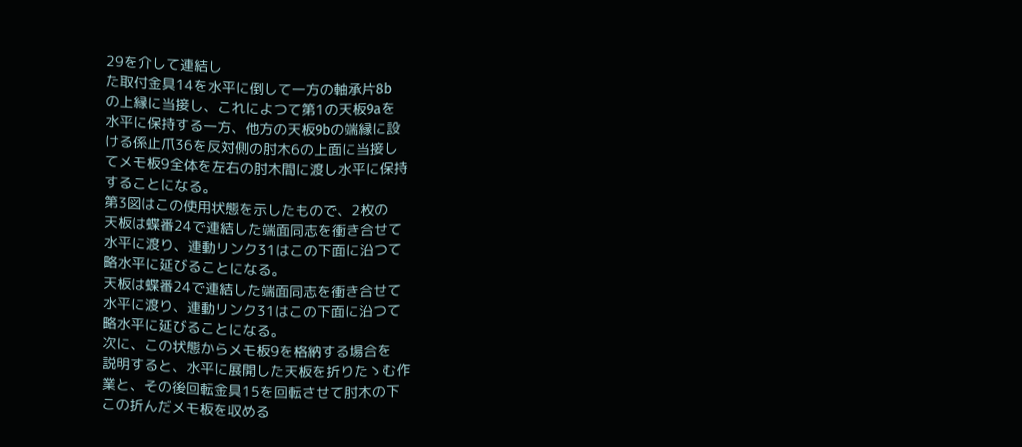29を介して連結し
た取付金具14を水平に倒して一方の軸承片8b
の上縁に当接し、これによつて第1の天板9aを
水平に保持する一方、他方の天板9bの端縁に設
ける係止爪36を反対側の肘木6の上面に当接し
てメモ板9全体を左右の肘木間に渡し水平に保持
することになる。
第3図はこの使用状態を示したもので、2枚の
天板は蝶番24で連結した端面同志を衝き合せて
水平に渡り、連動リンク31はこの下面に沿つて
略水平に延びることになる。
天板は蝶番24で連結した端面同志を衝き合せて
水平に渡り、連動リンク31はこの下面に沿つて
略水平に延びることになる。
次に、この状態からメモ板9を格納する場合を
説明すると、水平に展開した天板を折りたゝむ作
業と、その後回転金具15を回転させて肘木の下
この折んだメモ板を収める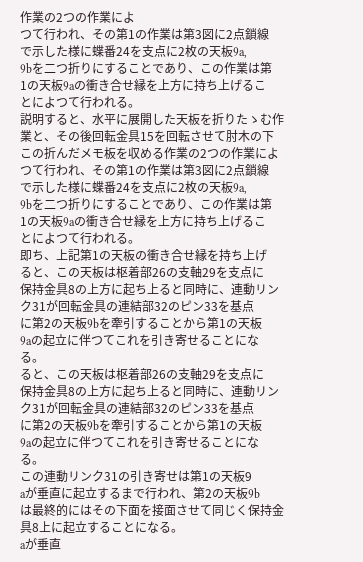作業の2つの作業によ
つて行われ、その第1の作業は第3図に2点鎖線
で示した様に蝶番24を支点に2枚の天板9a,
9bを二つ折りにすることであり、この作業は第
1の天板9aの衝き合せ縁を上方に持ち上げるこ
とによつて行われる。
説明すると、水平に展開した天板を折りたゝむ作
業と、その後回転金具15を回転させて肘木の下
この折んだメモ板を収める作業の2つの作業によ
つて行われ、その第1の作業は第3図に2点鎖線
で示した様に蝶番24を支点に2枚の天板9a,
9bを二つ折りにすることであり、この作業は第
1の天板9aの衝き合せ縁を上方に持ち上げるこ
とによつて行われる。
即ち、上記第1の天板の衝き合せ縁を持ち上げ
ると、この天板は枢着部26の支軸29を支点に
保持金具8の上方に起ち上ると同時に、連動リン
ク31が回転金具の連結部32のピン33を基点
に第2の天板9bを牽引することから第1の天板
9aの起立に伴つてこれを引き寄せることにな
る。
ると、この天板は枢着部26の支軸29を支点に
保持金具8の上方に起ち上ると同時に、連動リン
ク31が回転金具の連結部32のピン33を基点
に第2の天板9bを牽引することから第1の天板
9aの起立に伴つてこれを引き寄せることにな
る。
この連動リンク31の引き寄せは第1の天板9
aが垂直に起立するまで行われ、第2の天板9b
は最終的にはその下面を接面させて同じく保持金
具8上に起立することになる。
aが垂直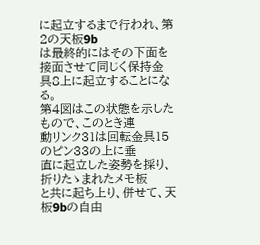に起立するまで行われ、第2の天板9b
は最終的にはその下面を接面させて同じく保持金
具8上に起立することになる。
第4図はこの状態を示したもので、このとき連
動リンク31は回転金具15のピン33の上に垂
直に起立した姿勢を採り、折りたゝまれたメモ板
と共に起ち上り、併せて、天板9bの自由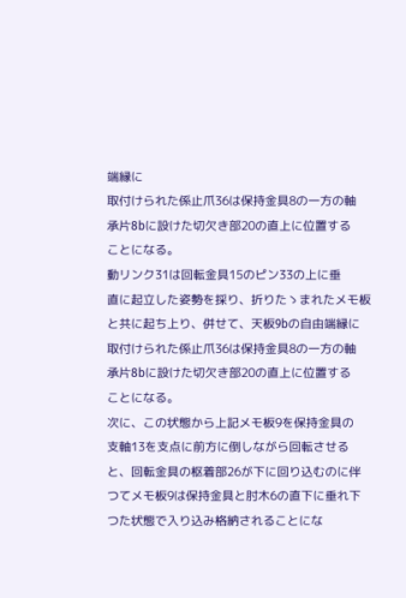端縁に
取付けられた係止爪36は保持金具8の一方の軸
承片8bに設けた切欠き部20の直上に位置する
ことになる。
動リンク31は回転金具15のピン33の上に垂
直に起立した姿勢を採り、折りたゝまれたメモ板
と共に起ち上り、併せて、天板9bの自由端縁に
取付けられた係止爪36は保持金具8の一方の軸
承片8bに設けた切欠き部20の直上に位置する
ことになる。
次に、この状態から上記メモ板9を保持金具の
支軸13を支点に前方に倒しながら回転させる
と、回転金具の枢着部26が下に回り込むのに伴
つてメモ板9は保持金具と肘木6の直下に垂れ下
つた状態で入り込み格納されることにな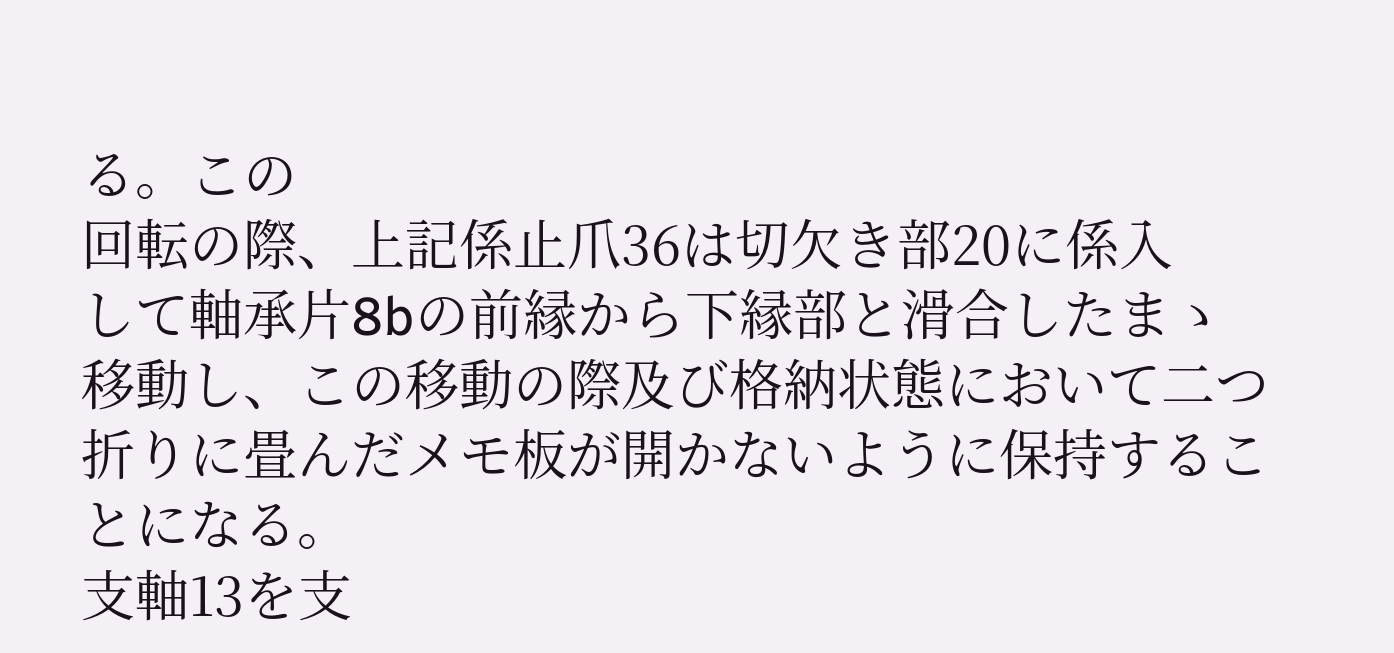る。この
回転の際、上記係止爪36は切欠き部20に係入
して軸承片8bの前縁から下縁部と滑合したまゝ
移動し、この移動の際及び格納状態において二つ
折りに畳んだメモ板が開かないように保持するこ
とになる。
支軸13を支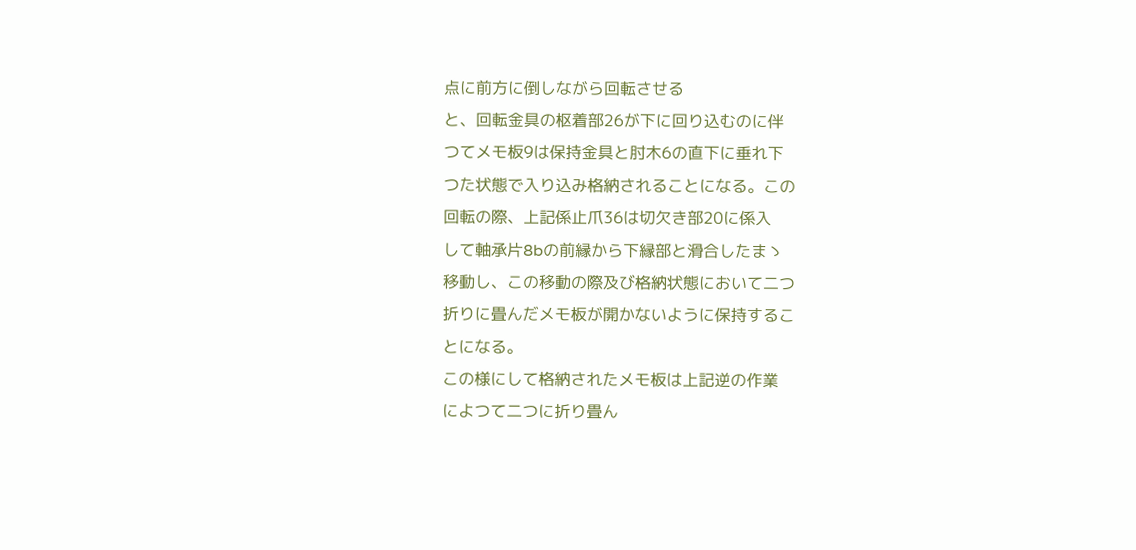点に前方に倒しながら回転させる
と、回転金具の枢着部26が下に回り込むのに伴
つてメモ板9は保持金具と肘木6の直下に垂れ下
つた状態で入り込み格納されることになる。この
回転の際、上記係止爪36は切欠き部20に係入
して軸承片8bの前縁から下縁部と滑合したまゝ
移動し、この移動の際及び格納状態において二つ
折りに畳んだメモ板が開かないように保持するこ
とになる。
この様にして格納されたメモ板は上記逆の作業
によつて二つに折り畳ん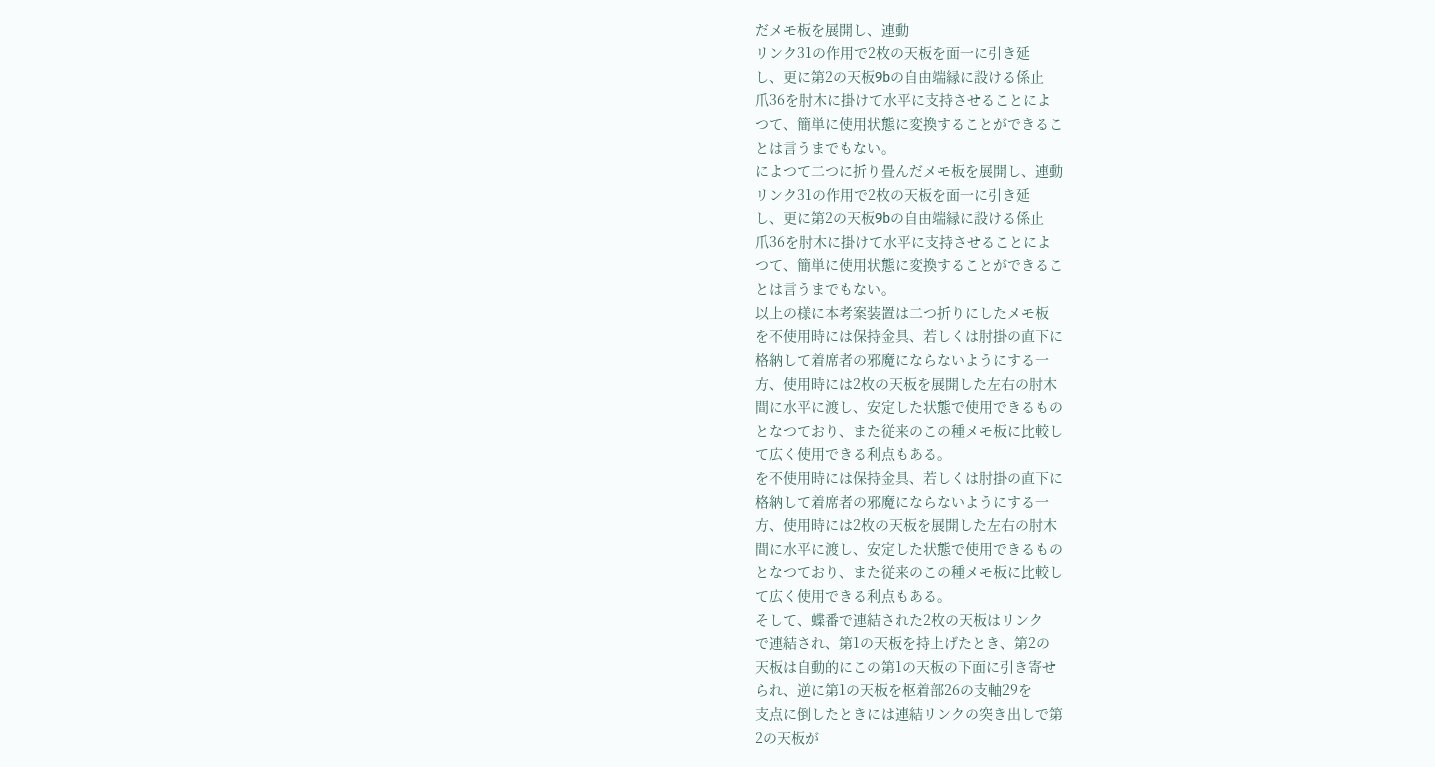だメモ板を展開し、連動
リンク31の作用で2枚の天板を面一に引き延
し、更に第2の天板9bの自由端縁に設ける係止
爪36を肘木に掛けて水平に支持させることによ
つて、簡単に使用状態に変換することができるこ
とは言うまでもない。
によつて二つに折り畳んだメモ板を展開し、連動
リンク31の作用で2枚の天板を面一に引き延
し、更に第2の天板9bの自由端縁に設ける係止
爪36を肘木に掛けて水平に支持させることによ
つて、簡単に使用状態に変換することができるこ
とは言うまでもない。
以上の様に本考案装置は二つ折りにしたメモ板
を不使用時には保持金具、若しくは肘掛の直下に
格納して着席者の邪魔にならないようにする一
方、使用時には2枚の天板を展開した左右の肘木
間に水平に渡し、安定した状態で使用できるもの
となつており、また従来のこの種メモ板に比較し
て広く使用できる利点もある。
を不使用時には保持金具、若しくは肘掛の直下に
格納して着席者の邪魔にならないようにする一
方、使用時には2枚の天板を展開した左右の肘木
間に水平に渡し、安定した状態で使用できるもの
となつており、また従来のこの種メモ板に比較し
て広く使用できる利点もある。
そして、蝶番で連結された2枚の天板はリンク
で連結され、第1の天板を持上げたとき、第2の
天板は自動的にこの第1の天板の下面に引き寄せ
られ、逆に第1の天板を枢着部26の支軸29を
支点に倒したときには連結リンクの突き出しで第
2の天板が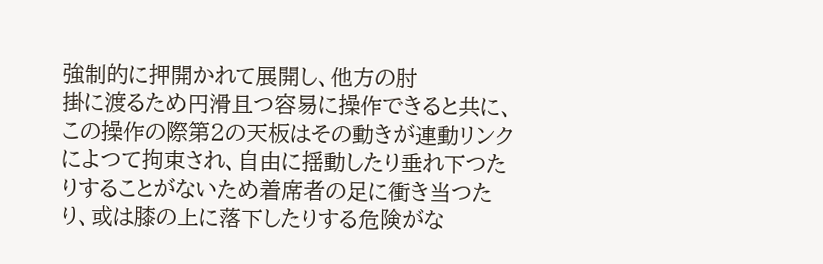強制的に押開かれて展開し、他方の肘
掛に渡るため円滑且つ容易に操作できると共に、
この操作の際第2の天板はその動きが連動リンク
によつて拘束され、自由に揺動したり垂れ下つた
りすることがないため着席者の足に衝き当つた
り、或は膝の上に落下したりする危険がな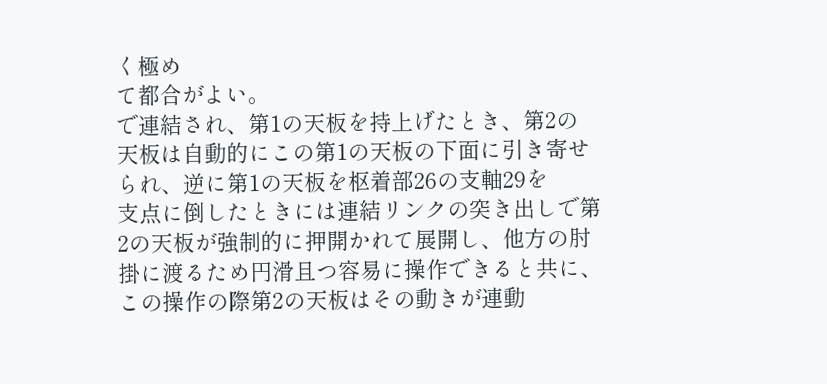く極め
て都合がよい。
で連結され、第1の天板を持上げたとき、第2の
天板は自動的にこの第1の天板の下面に引き寄せ
られ、逆に第1の天板を枢着部26の支軸29を
支点に倒したときには連結リンクの突き出しで第
2の天板が強制的に押開かれて展開し、他方の肘
掛に渡るため円滑且つ容易に操作できると共に、
この操作の際第2の天板はその動きが連動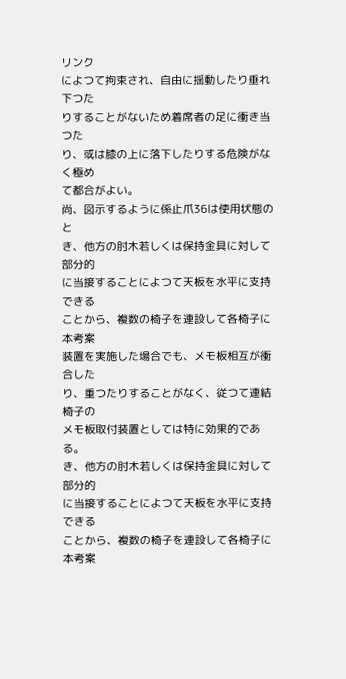リンク
によつて拘束され、自由に揺動したり垂れ下つた
りすることがないため着席者の足に衝き当つた
り、或は膝の上に落下したりする危険がなく極め
て都合がよい。
尚、図示するように係止爪36は使用状態のと
き、他方の肘木若しくは保持金具に対して部分的
に当接することによつて天板を水平に支持できる
ことから、複数の椅子を連設して各椅子に本考案
装置を実施した場合でも、メモ板相互が衝合した
り、重つたりすることがなく、従つて連結椅子の
メモ板取付装置としては特に効果的である。
き、他方の肘木若しくは保持金具に対して部分的
に当接することによつて天板を水平に支持できる
ことから、複数の椅子を連設して各椅子に本考案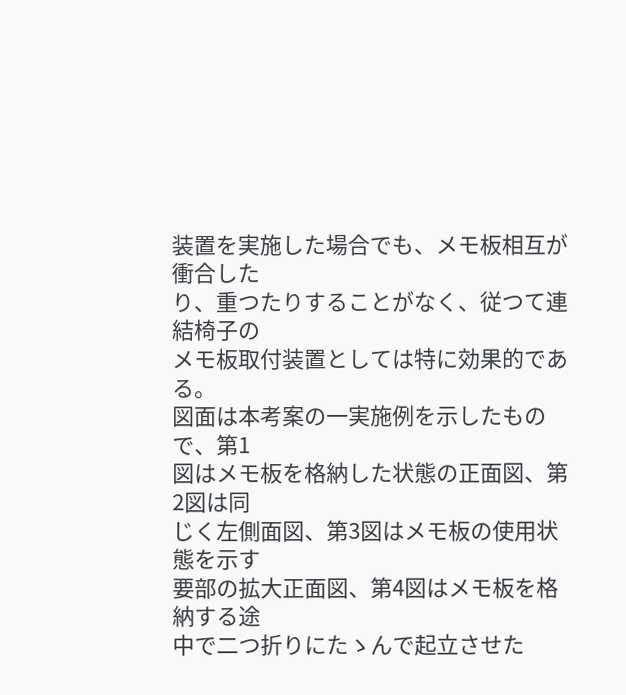装置を実施した場合でも、メモ板相互が衝合した
り、重つたりすることがなく、従つて連結椅子の
メモ板取付装置としては特に効果的である。
図面は本考案の一実施例を示したもので、第1
図はメモ板を格納した状態の正面図、第2図は同
じく左側面図、第3図はメモ板の使用状態を示す
要部の拡大正面図、第4図はメモ板を格納する途
中で二つ折りにたゝんで起立させた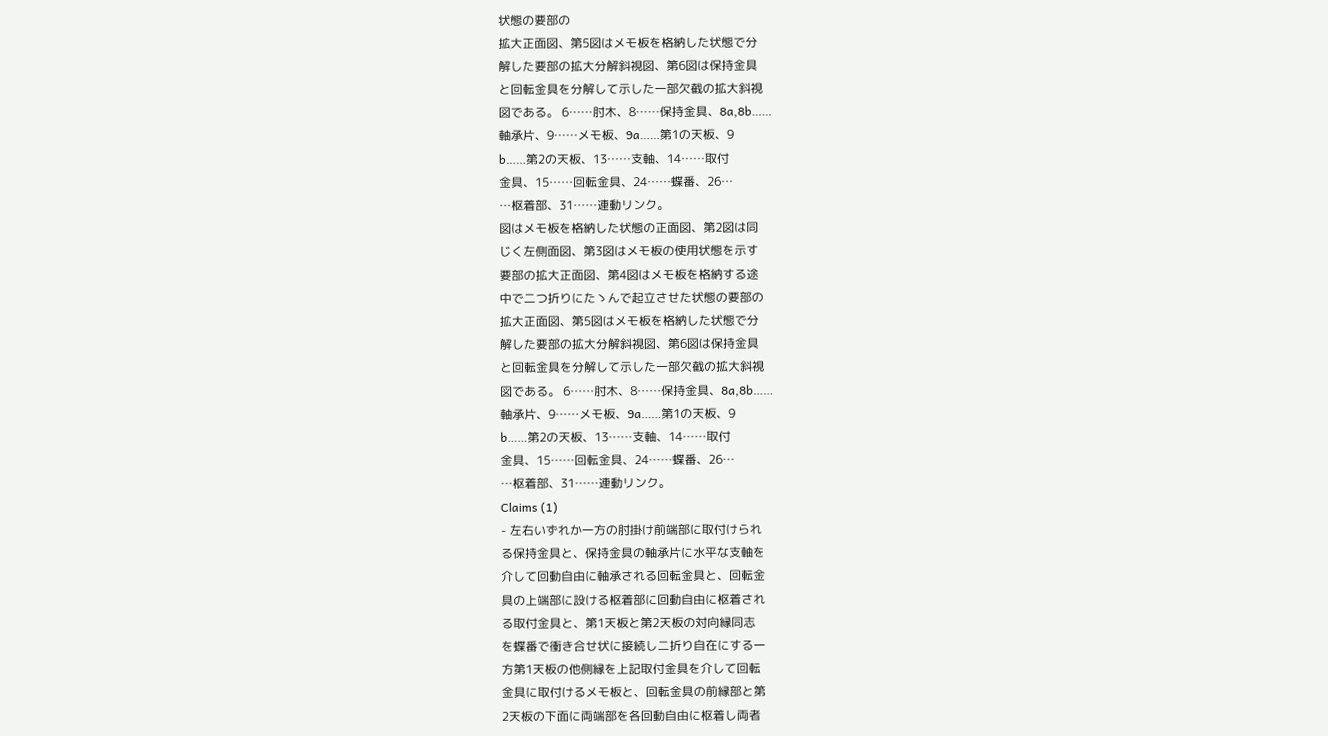状態の要部の
拡大正面図、第5図はメモ板を格納した状態で分
解した要部の拡大分解斜視図、第6図は保持金具
と回転金具を分解して示した一部欠截の拡大斜視
図である。 6……肘木、8……保持金具、8a,8b……
軸承片、9……メモ板、9a……第1の天板、9
b……第2の天板、13……支軸、14……取付
金具、15……回転金具、24……蝶番、26…
…枢着部、31……連動リンク。
図はメモ板を格納した状態の正面図、第2図は同
じく左側面図、第3図はメモ板の使用状態を示す
要部の拡大正面図、第4図はメモ板を格納する途
中で二つ折りにたゝんで起立させた状態の要部の
拡大正面図、第5図はメモ板を格納した状態で分
解した要部の拡大分解斜視図、第6図は保持金具
と回転金具を分解して示した一部欠截の拡大斜視
図である。 6……肘木、8……保持金具、8a,8b……
軸承片、9……メモ板、9a……第1の天板、9
b……第2の天板、13……支軸、14……取付
金具、15……回転金具、24……蝶番、26…
…枢着部、31……連動リンク。
Claims (1)
- 左右いずれか一方の肘掛け前端部に取付けられ
る保持金具と、保持金具の軸承片に水平な支軸を
介して回動自由に軸承される回転金具と、回転金
具の上端部に設ける枢着部に回動自由に枢着され
る取付金具と、第1天板と第2天板の対向縁同志
を蝶番で衝き合せ状に接続し二折り自在にする一
方第1天板の他側縁を上記取付金具を介して回転
金具に取付けるメモ板と、回転金具の前縁部と第
2天板の下面に両端部を各回動自由に枢着し両者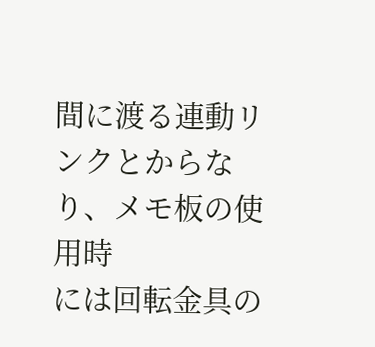間に渡る連動リンクとからなり、メモ板の使用時
には回転金具の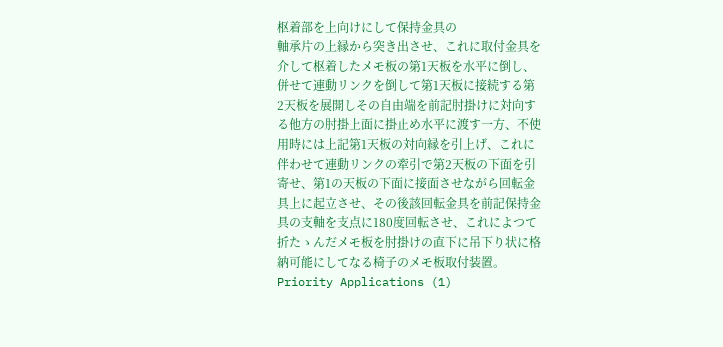枢着部を上向けにして保持金具の
軸承片の上縁から突き出させ、これに取付金具を
介して枢着したメモ板の第1天板を水平に倒し、
併せて連動リンクを倒して第1天板に接続する第
2天板を展開しその自由端を前記肘掛けに対向す
る他方の肘掛上面に掛止め水平に渡す一方、不使
用時には上記第1天板の対向縁を引上げ、これに
伴わせて連動リンクの牽引で第2天板の下面を引
寄せ、第1の天板の下面に接面させながら回転金
具上に起立させ、その後該回転金具を前記保持金
具の支軸を支点に180度回転させ、これによつて
折たゝんだメモ板を肘掛けの直下に吊下り状に格
納可能にしてなる椅子のメモ板取付装置。
Priority Applications (1)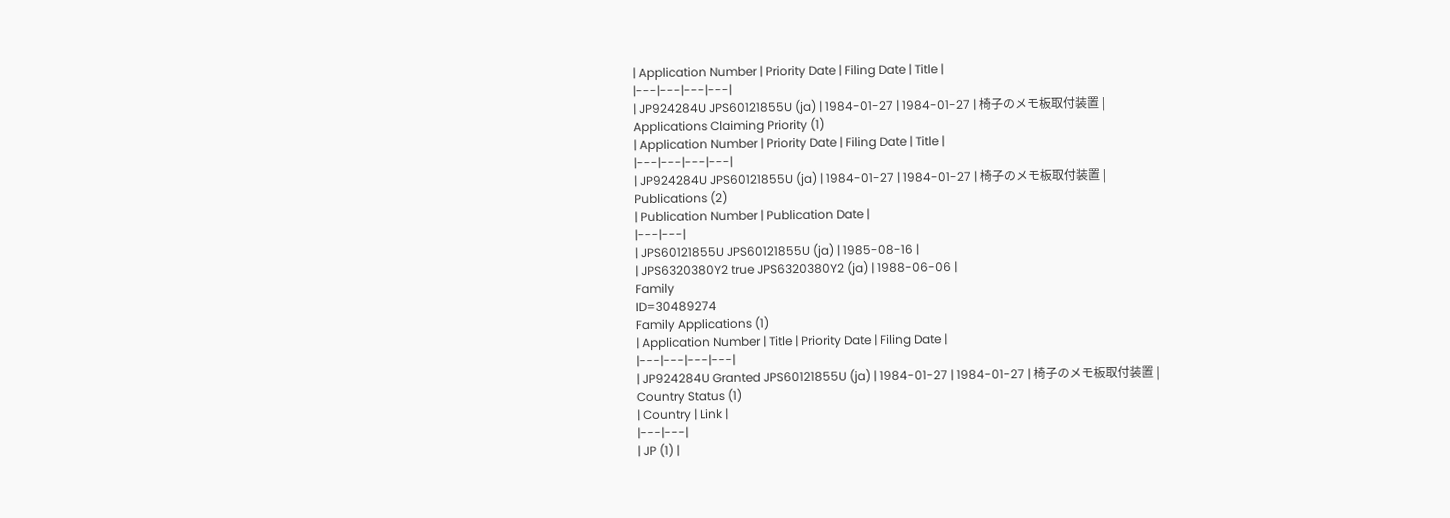| Application Number | Priority Date | Filing Date | Title |
|---|---|---|---|
| JP924284U JPS60121855U (ja) | 1984-01-27 | 1984-01-27 | 椅子のメモ板取付装置 |
Applications Claiming Priority (1)
| Application Number | Priority Date | Filing Date | Title |
|---|---|---|---|
| JP924284U JPS60121855U (ja) | 1984-01-27 | 1984-01-27 | 椅子のメモ板取付装置 |
Publications (2)
| Publication Number | Publication Date |
|---|---|
| JPS60121855U JPS60121855U (ja) | 1985-08-16 |
| JPS6320380Y2 true JPS6320380Y2 (ja) | 1988-06-06 |
Family
ID=30489274
Family Applications (1)
| Application Number | Title | Priority Date | Filing Date |
|---|---|---|---|
| JP924284U Granted JPS60121855U (ja) | 1984-01-27 | 1984-01-27 | 椅子のメモ板取付装置 |
Country Status (1)
| Country | Link |
|---|---|
| JP (1) |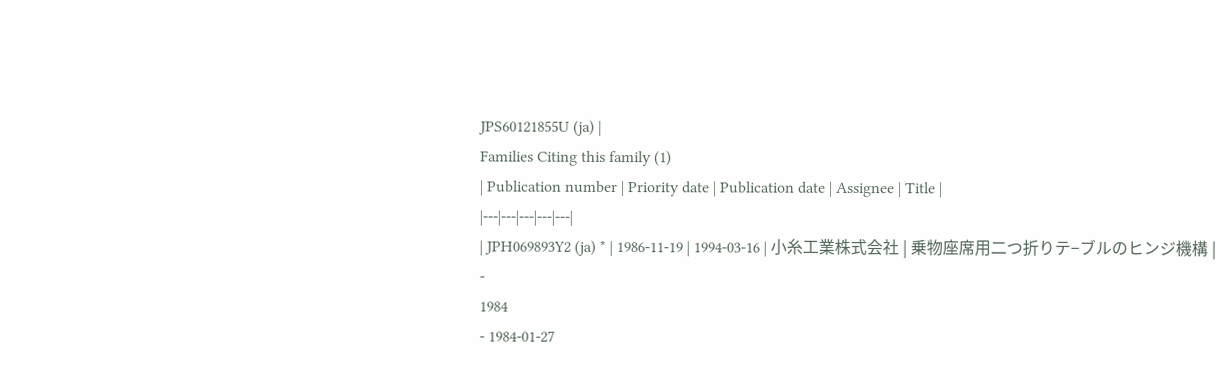JPS60121855U (ja) |
Families Citing this family (1)
| Publication number | Priority date | Publication date | Assignee | Title |
|---|---|---|---|---|
| JPH069893Y2 (ja) * | 1986-11-19 | 1994-03-16 | 小糸工業株式会社 | 乗物座席用二つ折りテ−ブルのヒンジ機構 |
-
1984
- 1984-01-27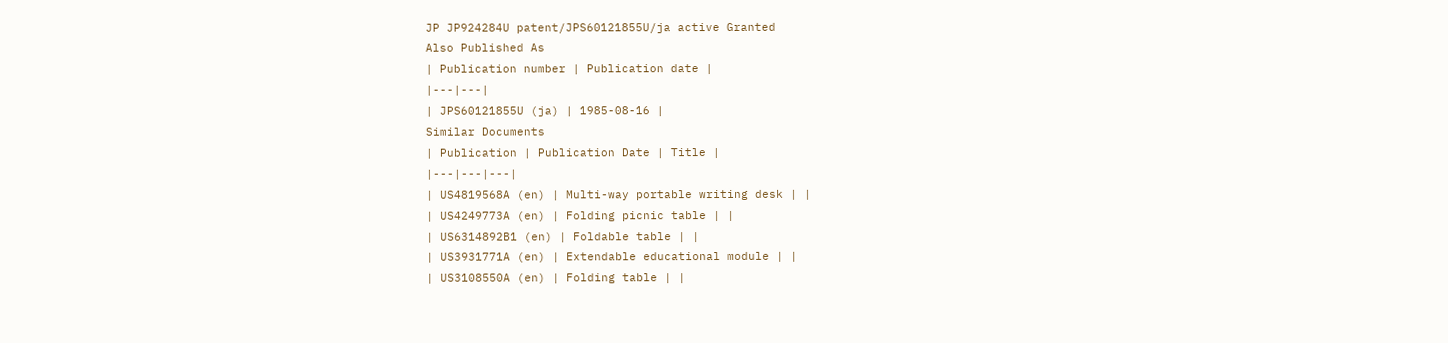JP JP924284U patent/JPS60121855U/ja active Granted
Also Published As
| Publication number | Publication date |
|---|---|
| JPS60121855U (ja) | 1985-08-16 |
Similar Documents
| Publication | Publication Date | Title |
|---|---|---|
| US4819568A (en) | Multi-way portable writing desk | |
| US4249773A (en) | Folding picnic table | |
| US6314892B1 (en) | Foldable table | |
| US3931771A (en) | Extendable educational module | |
| US3108550A (en) | Folding table | |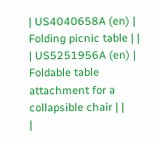| US4040658A (en) | Folding picnic table | |
| US5251956A (en) | Foldable table attachment for a collapsible chair | |
|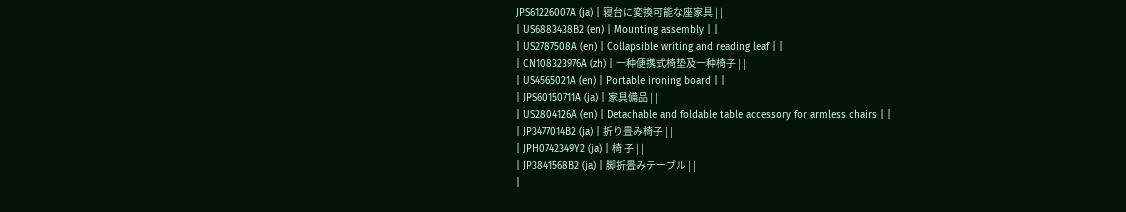JPS61226007A (ja) | 寝台に変換可能な座家具 | |
| US6883438B2 (en) | Mounting assembly | |
| US2787508A (en) | Collapsible writing and reading leaf | |
| CN108323976A (zh) | 一种便携式椅垫及一种椅子 | |
| US4565021A (en) | Portable ironing board | |
| JPS60150711A (ja) | 家具備品 | |
| US2804126A (en) | Detachable and foldable table accessory for armless chairs | |
| JP3477014B2 (ja) | 折り畳み椅子 | |
| JPH0742349Y2 (ja) | 椅 子 | |
| JP3841568B2 (ja) | 脚折畳みテーブル | |
|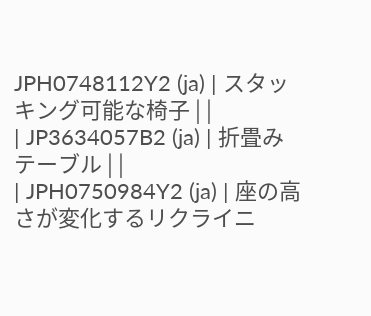JPH0748112Y2 (ja) | スタッキング可能な椅子 | |
| JP3634057B2 (ja) | 折畳みテーブル | |
| JPH0750984Y2 (ja) | 座の高さが変化するリクライニ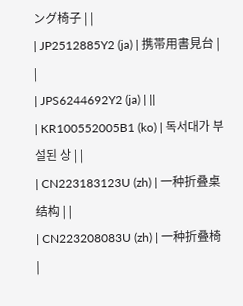ング椅子 | |
| JP2512885Y2 (ja) | 携帯用書見台 | |
| JPS6244692Y2 (ja) | ||
| KR100552005B1 (ko) | 독서대가 부설된 상 | |
| CN223183123U (zh) | 一种折叠桌结构 | |
| CN223208083U (zh) | 一种折叠椅 |